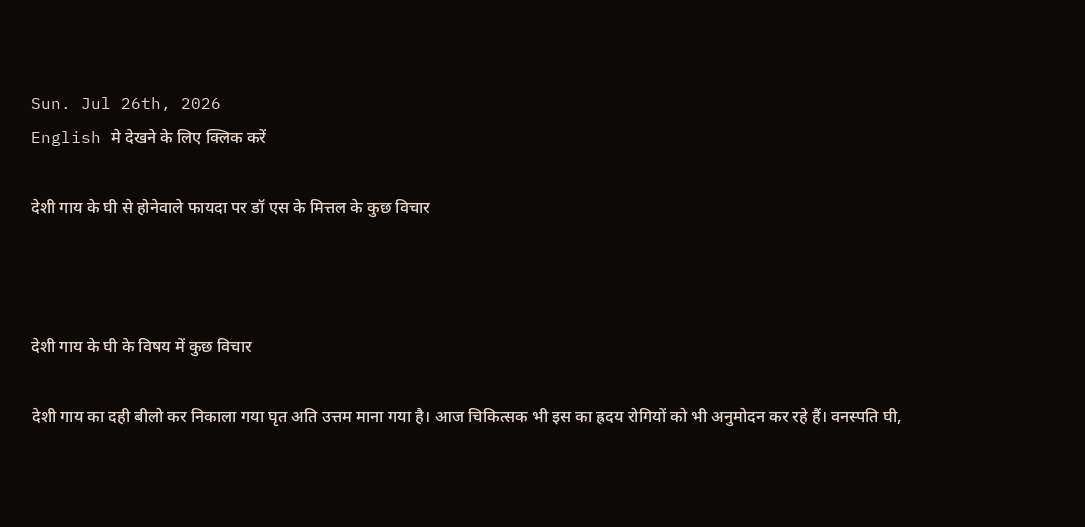Sun. Jul 26th, 2026
English मे देखने के लिए क्लिक करें

देशी गाय के घी से होनेवाले फायदा पर डॉ एस के मित्तल के कुछ विचार



देशी गाय के घी के विषय में कुछ विचार

देशी गाय का दही बीलो कर निकाला गया घृत अति उत्तम माना गया है। आज चिकित्सक भी इस का ह्रदय रोगियों को भी अनुमोदन कर रहे हैं। वनस्पति घी,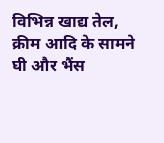विभिन्न खाद्य तेल, क्रीम आदि के सामने घी और भैंस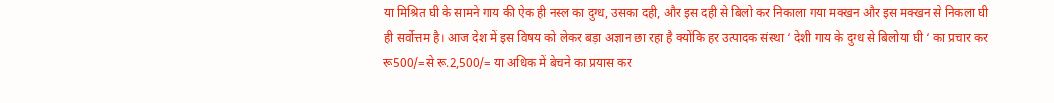या मिश्रित घी के सामने गाय की ऐक ही नस्ल का दुग्ध, उसका दही, और इस दही से बिलो कर निकाला गया मक्खन और इस मक्खन से निकला घी ही सर्वोत्तम है। आज देश में इस विषय को लेकर बड़ा अज्ञान छा रहा है क्योंकि हर उत्पादक संस्था ‘ देशी गाय के दुग्ध से बिलोया घी ‘ का प्रचार कर रू500/=से रू.2,500/= या अधिक में बेचने का प्रयास कर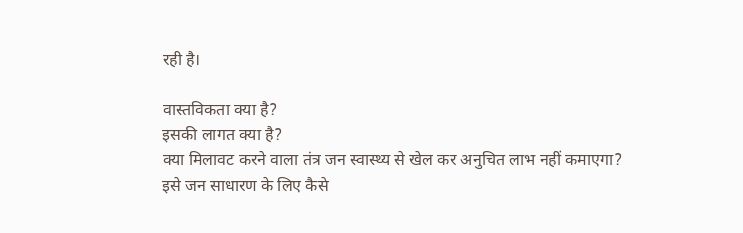रही है।

वास्तविकता क्या है?
इसकी लागत क्या है?
क्या मिलावट करने वाला तंत्र जन स्वास्थ्य से खेल कर अनुचित लाभ नहीं कमाएगा?
इसे जन साधारण के लिए कैसे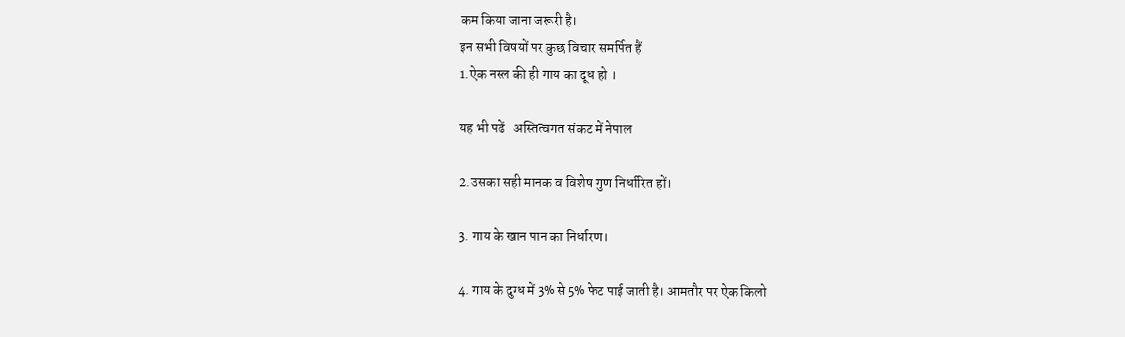कम किया जाना जरूरी है।
इन सभी विषयों पर कुछ विचार समर्पित हैं
1.ऐक नस्ल की ही गाय का दूध हो ।

यह भी पढें   अस्तित्वगत संकट में नेपाल

2.उसका सही मानक व विशेष गुण निर्धारित हों।

3. गाय के खान पान का निर्धारण।

4. गाय के दुग्ध में 3% से 5% फेट पाई जाती है। आमतौर पर ऐक किलो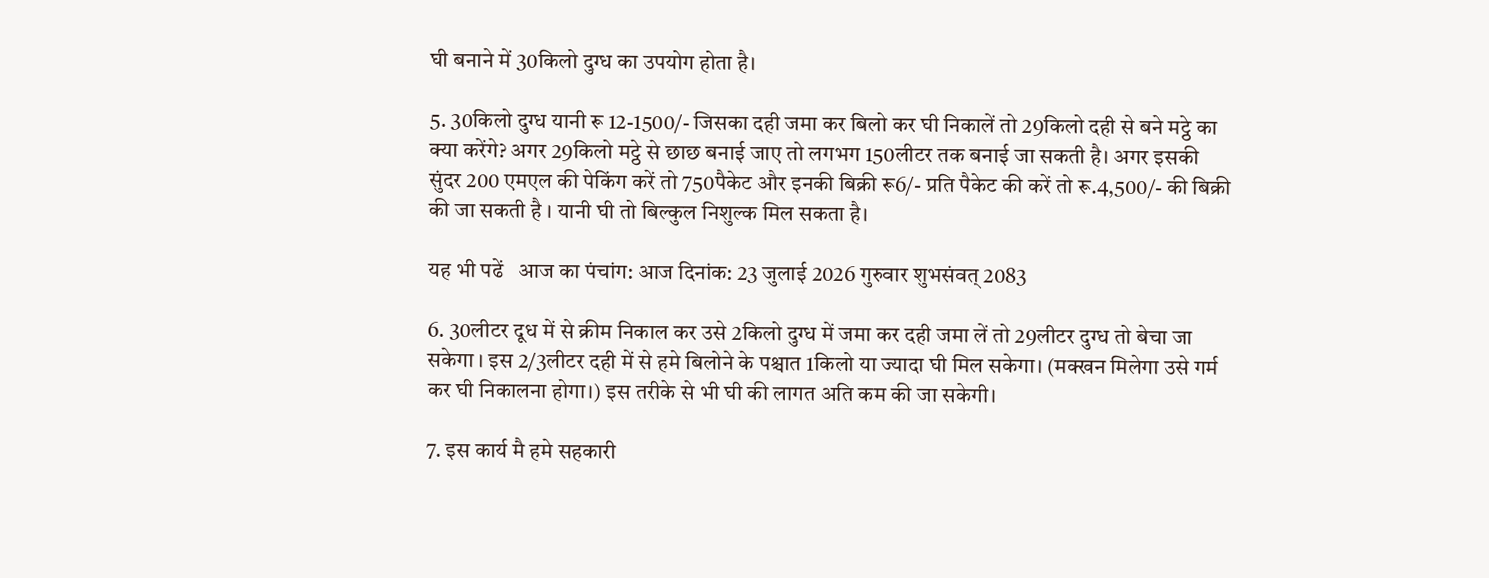घी बनाने में 30किलो दुग्ध का उपयोग होता है।

5. 30किलो दुग्ध यानी रू 12-1500/- जिसका दही जमा कर बिलो कर घी निकालें तो 29किलो दही से बने मट्ठे का क्या करेंगे? अगर 29किलो मट्ठे से छाछ बनाई जाए तो लगभग 150लीटर तक बनाई जा सकती है। अगर इसकी सुंदर 200 एमएल की पेकिंग करें तो 750पैकेट और इनकी बिक्री रू6/- प्रति पैकेट की करें तो रू.4,500/- की बिक्री की जा सकती है । यानी घी तो बिल्कुल निशुल्क मिल सकता है।

यह भी पढें   आज का पंचांग: आज दिनांक: 23 जुलाई 2026 गुरुवार शुभसंवत् 2083

6. 30लीटर दूध में से क्रीम निकाल कर उसे 2किलो दुग्ध में जमा कर दही जमा लें तो 29लीटर दुग्ध तो बेचा जा सकेगा । इस 2/3लीटर दही में से हमे बिलोने के पश्चात 1किलो या ज्यादा घी मिल सकेगा। (मक्खन मिलेगा उसे गर्म कर घी निकालना होगा।) इस तरीके से भी घी की लागत अति कम की जा सकेगी।

7. इस कार्य मै हमे सहकारी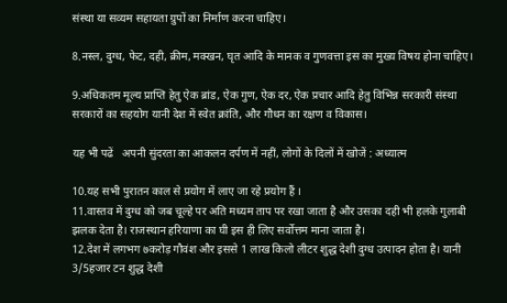संस्था या सव्यम सहायता ग्रुपों का निर्माण करना चाहिए।

8.नस्ल, दुग्ध, फेट, दही, क्रीम, मक्खन, घृत आदि के मानक व गुणवत्ता इस का मुख्य विषय होना चाहिए।

9.अधिकतम मूल्य प्राप्ति हेतु ऐक ब्रांड, ऐक गुण, ऐक दर, ऐक प्रचार आदि हेतु विभिन्न सरकारी संस्था सरकारों का सहयोग यानी देश में स्वेत क्रांति, और गौधन का रक्षण व विकास।

यह भी पढें   अपनी सुंदरता का आकलन दर्पण में नहीं, लोगों के दिलों में खोजें : अध्यात्म

10.यह सभी पुरातन काल से प्रयोग में लाए जा रहे प्रयोग हैं ।
11.वास्तव में दुग्ध को जब चूल्हे पर अति मध्यम ताप पर रखा जाता है और उसका दही भी हलके गुलाबी झलक देता है। राजस्थान हरियाणा का घी इस ही लिए सर्वोत्तम माना जाता है।
12.देश में लगभग ७करोड़ गौवंश और इससे 1 लाख किलो लीटर शुद्ध देशी दुग्ध उत्पादन होता है। यानी 3/5हजार टन शुद्ध देशी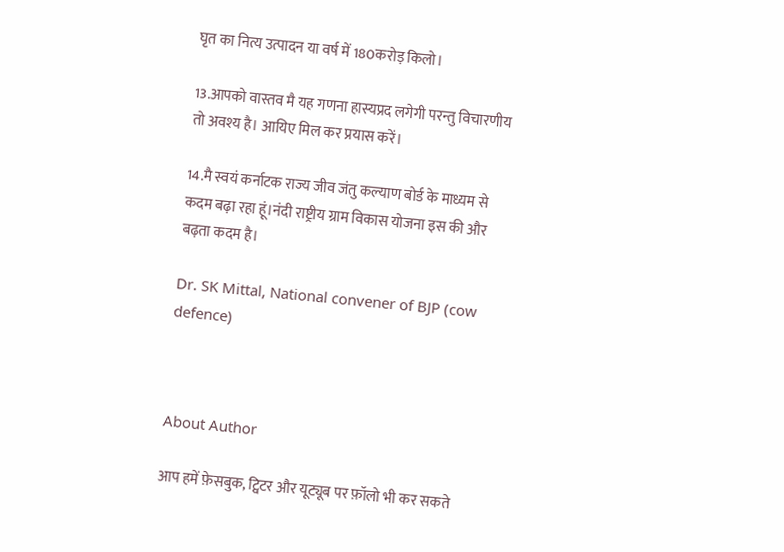घृत का नित्य उत्पादन या वर्ष में 180करोड़ किलो।

13.आपको वास्तव मै यह गणना हास्यप्रद लगेगी परन्तु विचारणीय तो अवश्य है। आयिए मिल कर प्रयास करें।

14.मै स्वयं कर्नाटक राज्य जीव जंतु कल्याण बोर्ड के माध्यम से कदम बढ़ा रहा हूं।नंदी राष्ट्रीय ग्राम विकास योजना इस की और बढ़ता कदम है।

Dr. SK Mittal, National convener of BJP (cow defence)



About Author

आप हमें फ़ेसबुक, ट्विटर और यूट्यूब पर फ़ॉलो भी कर सकते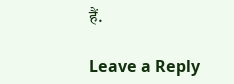हैं.

Leave a Reply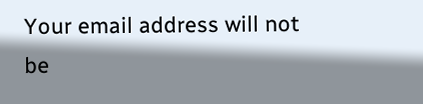Your email address will not be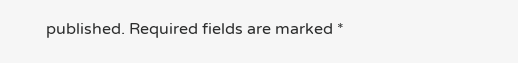published. Required fields are marked *